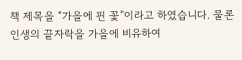책 제목을 “가을에 핀 꽃”이라고 하였습니다. 물론 인생의 끝자락을 가을에 비유하여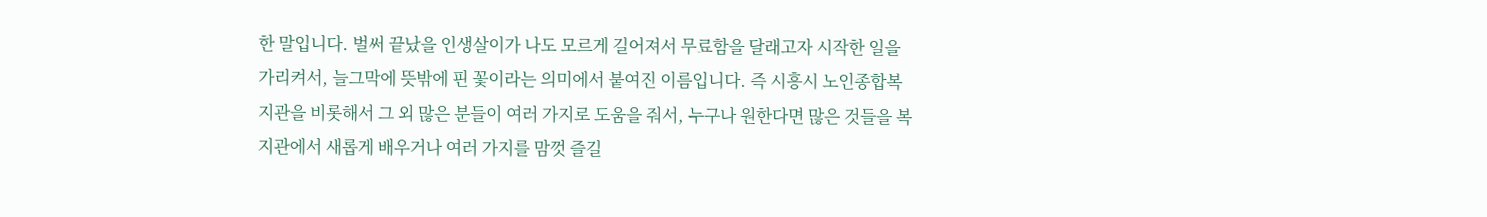한 말입니다. 벌써 끝났을 인생살이가 나도 모르게 길어져서 무료함을 달래고자 시작한 일을 가리켜서, 늘그막에 뜻밖에 핀 꽃이라는 의미에서 붙여진 이름입니다. 즉 시흥시 노인종합복지관을 비롯해서 그 외 많은 분들이 여러 가지로 도움을 줘서, 누구나 원한다면 많은 것들을 복지관에서 새롭게 배우거나 여러 가지를 맘껏 즐길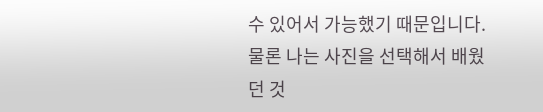수 있어서 가능했기 때문입니다. 물론 나는 사진을 선택해서 배웠던 것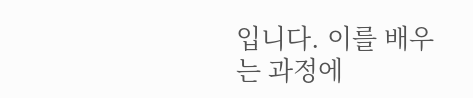입니다. 이를 배우는 과정에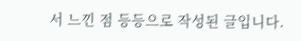서 느낀 점 등등으로 작성된 글입니다.